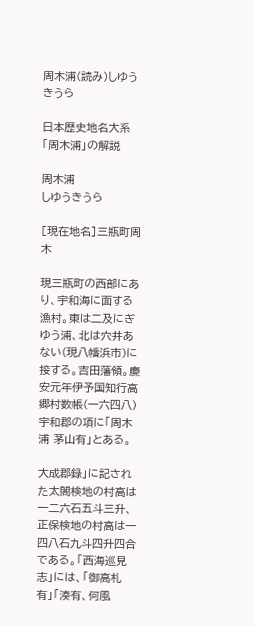周木浦(読み)しゆうきうら

日本歴史地名大系 「周木浦」の解説

周木浦
しゆうきうら

[現在地名]三瓶町周木

現三瓶町の西部にあり、宇和海に面する漁村。東は二及にぎゆう浦、北は穴井あない(現八幡浜市)に接する。吉田藩領。慶安元年伊予国知行高郷村数帳(一六四八)宇和郡の項に「周木浦 茅山有」とある。

大成郡録」に記された太閤検地の村高は一二六石五斗三升、正保検地の村高は一四八石九斗四升四合である。「西海巡見志」には、「御高札有」「湊有、何風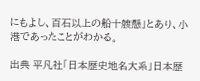にもよし、百石以上の船十艘懸」とあり、小港であったことがわかる。

出典 平凡社「日本歴史地名大系」日本歴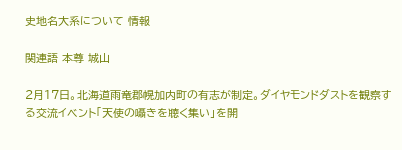史地名大系について 情報

関連語 本尊 城山

2月17日。北海道雨竜郡幌加内町の有志が制定。ダイヤモンドダストを観察する交流イベント「天使の囁きを聴く集い」を開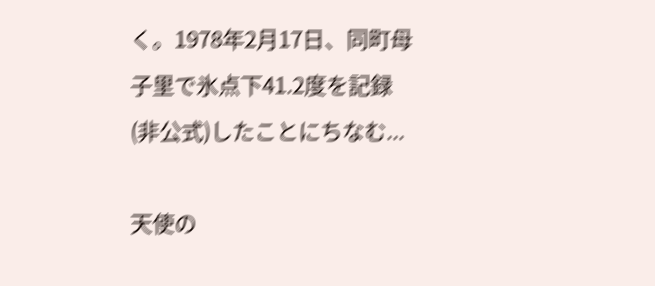く。1978年2月17日、同町母子里で氷点下41.2度を記録(非公式)したことにちなむ...

天使の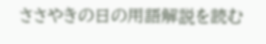ささやきの日の用語解説を読む